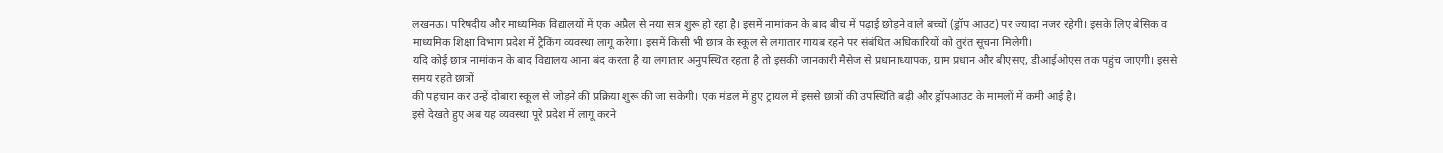लखनऊ। परिषदीय और माध्यमिक विद्यालयों में एक अप्रैल से नया सत्र शुरू हो रहा है। इसमें नामांकन के बाद बीच में पढ़ाई छोड़ने वाले बच्चों (ड्रॉप आउट) पर ज्यादा नजर रहेगी। इसके लिए बेसिक व माध्यमिक शिक्षा विभाग प्रदेश में ट्रैकिंग व्यवस्था लागू करेगा। इसमें किसी भी छात्र के स्कूल से लगातार गायब रहने पर संबंधित अधिकारियों को तुरंत सूचना मिलेगी।
यदि कोई छात्र नामांकन के बाद विद्यालय आना बंद करता है या लगातार अनुपस्थित रहता है तो इसकी जानकारी मैसेज से प्रधानाध्यापक, ग्राम प्रधान और बीएसए, डीआईओएस तक पहुंच जाएगी। इससे समय रहते छात्रों
की पहचान कर उन्हें दोबारा स्कूल से जोड़ने की प्रक्रिया शुरू की जा सकेगी। एक मंडल में हुए ट्रायल में इससे छात्रों की उपस्थिति बढ़ी और ड्रॉपआउट के मामलों में कमी आई है।
इसे देखते हुए अब यह व्यवस्था पूरे प्रदेश में लागू करने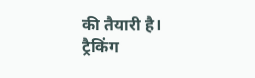की तैयारी है। ट्रैकिंग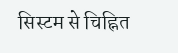सिस्टम से चिह्नित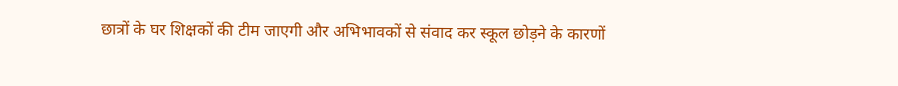छात्रों के घर शिक्षकों की टीम जाएगी और अभिभावकों से संवाद कर स्कूल छोड़ने के कारणों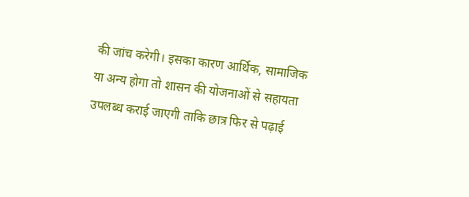की जांच करेगी। इसका कारण आर्थिक, सामाजिक या अन्य होगा तो शासन की योजनाओं से सहायता उपलब्ध कराई जाएगी ताकि छात्र फिर से पढ़ाई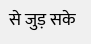से जुड़ सके